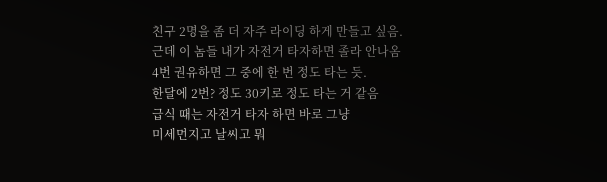친구 2명을 좀 더 자주 라이딩 하게 만들고 싶음.
근데 이 놈들 내가 자전거 타자하면 졸라 안나옴
4번 권유하면 그 중에 한 번 정도 타는 듯.
한달에 2번? 정도 30키로 정도 타는 거 같음
급식 때는 자전거 타자 하면 바로 그냥
미세먼지고 날씨고 뭐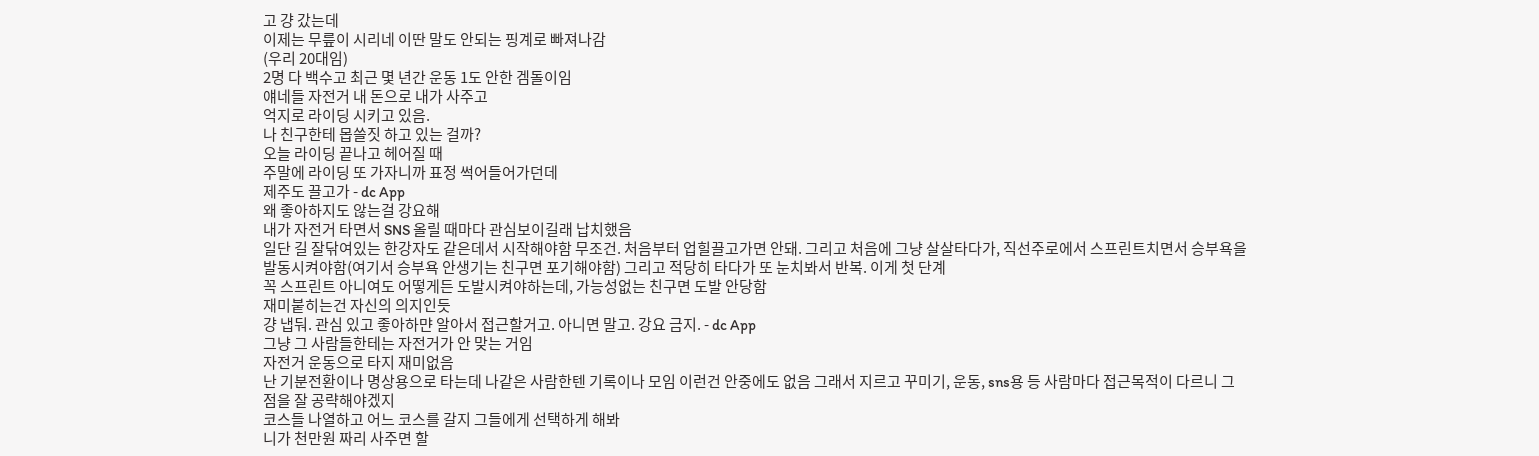고 걍 갔는데
이제는 무릎이 시리네 이딴 말도 안되는 핑계로 빠져나감
(우리 20대임)
2명 다 백수고 최근 몇 년간 운동 1도 안한 겜돌이임
얘네들 자전거 내 돈으로 내가 사주고
억지로 라이딩 시키고 있음.
나 친구한테 몹쓸짓 하고 있는 걸까?
오늘 라이딩 끝나고 헤어질 때
주말에 라이딩 또 가자니까 표정 썩어들어가던데
제주도 끌고가 - dc App
왜 좋아하지도 않는걸 강요해
내가 자전거 타면서 SNS 올릴 때마다 관심보이길래 납치했음
일단 길 잘닦여있는 한강자도 같은데서 시작해야함 무조건. 처음부터 업힐끌고가면 안돼. 그리고 처음에 그냥 살살타다가, 직선주로에서 스프린트치면서 승부욕을 발동시켜야함(여기서 승부욕 안생기는 친구면 포기해야함) 그리고 적당히 타다가 또 눈치봐서 반복. 이게 첫 단계
꼭 스프린트 아니여도 어떻게든 도발시켜야하는데, 가능성없는 친구면 도발 안당함
재미붙히는건 자신의 의지인듯
걍 냅둬. 관심 있고 좋아하먄 알아서 접근할거고. 아니면 말고. 강요 금지. - dc App
그냥 그 사람들한테는 자전거가 안 맞는 거임
자전거 운동으로 타지 재미없음
난 기분전환이나 명상용으로 타는데 나같은 사람한텐 기록이나 모임 이런건 안중에도 없음 그래서 지르고 꾸미기, 운동, sns용 등 사람마다 접근목적이 다르니 그 점을 잘 공략해야겠지
코스들 나열하고 어느 코스를 갈지 그들에게 선택하게 해봐
니가 천만원 짜리 사주면 할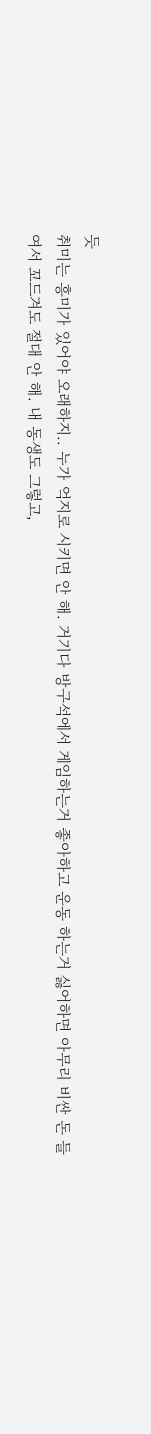듯
취미는 흥미가 있어야 오래하지.. 누가 억지로 시키면 안 해. 거기다 방구석에서 게임하는거 좋아하고 운동 하는거 싫어하면 아무리 비싼 돈 들여서 꼬드겨도 절대 안 해. 내 동생도 그렇고,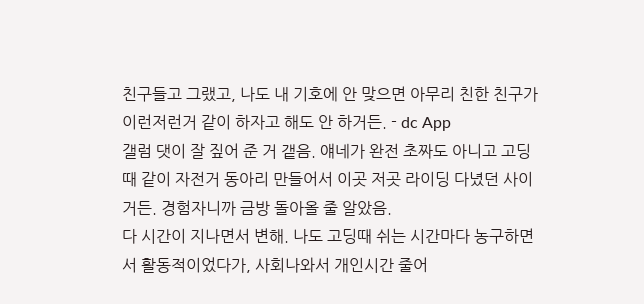친구들고 그랬고, 나도 내 기호에 안 맞으면 아무리 친한 친구가 이런저런거 같이 하자고 해도 안 하거든. - dc App
갤럼 댓이 잘 짚어 준 거 갵음. 얘네가 완전 초짜도 아니고 고딩 때 같이 자전거 동아리 만들어서 이곳 저곳 라이딩 다녔던 사이거든. 경험자니까 금방 돌아올 줄 알았음.
다 시간이 지나면서 변해. 나도 고딩때 쉬는 시간마다 농구하면서 활동적이었다가, 사회나와서 개인시간 줄어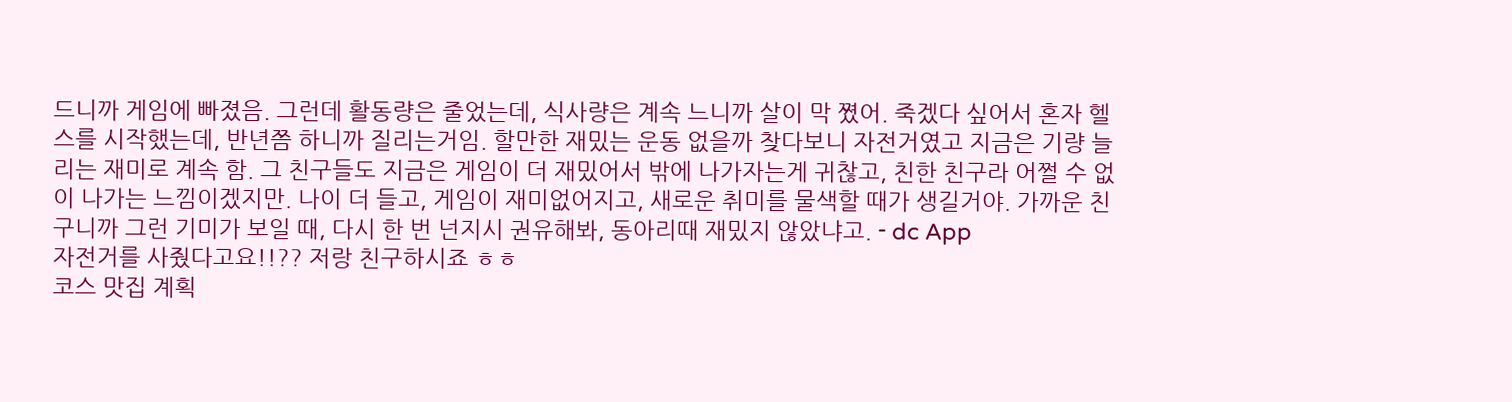드니까 게임에 빠졌음. 그런데 활동량은 줄었는데, 식사량은 계속 느니까 살이 막 쪘어. 죽겠다 싶어서 혼자 헬스를 시작했는데, 반년쯤 하니까 질리는거임. 할만한 재밌는 운동 없을까 찾다보니 자전거였고 지금은 기량 늘리는 재미로 계속 함. 그 친구들도 지금은 게임이 더 재밌어서 밖에 나가자는게 귀찮고, 친한 친구라 어쩔 수 없이 나가는 느낌이겠지만. 나이 더 들고, 게임이 재미없어지고, 새로운 취미를 물색할 때가 생길거야. 가까운 친구니까 그런 기미가 보일 때, 다시 한 번 넌지시 권유해봐, 동아리때 재밌지 않았냐고. - dc App
자전거를 사줬다고요!!?? 저랑 친구하시죠 ㅎㅎ
코스 맛집 계획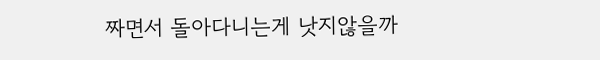짜면서 돌아다니는게 낫지않을까